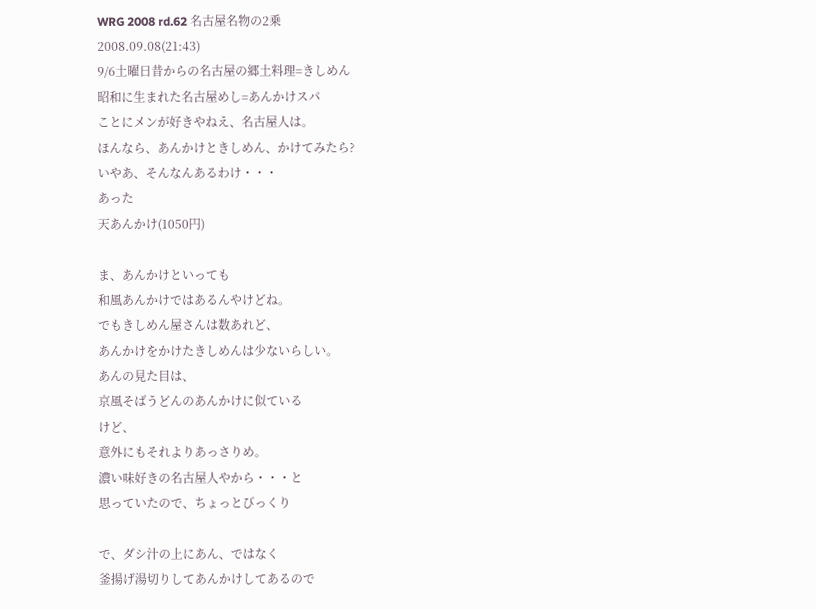WRG 2008 rd.62 名古屋名物の2乗
2008.09.08(21:43)
9/6土曜日昔からの名古屋の郷土料理=きしめん
昭和に生まれた名古屋めし=あんかけスパ
ことにメンが好きやねえ、名古屋人は。
ほんなら、あんかけときしめん、かけてみたら?
いやあ、そんなんあるわけ・・・
あった
天あんかけ(1050円)

ま、あんかけといっても
和風あんかけではあるんやけどね。
でもきしめん屋さんは数あれど、
あんかけをかけたきしめんは少ないらしい。
あんの見た目は、
京風そばうどんのあんかけに似ている
けど、
意外にもそれよりあっさりめ。
濃い味好きの名古屋人やから・・・と
思っていたので、ちょっとびっくり

で、ダシ汁の上にあん、ではなく
釜揚げ湯切りしてあんかけしてあるので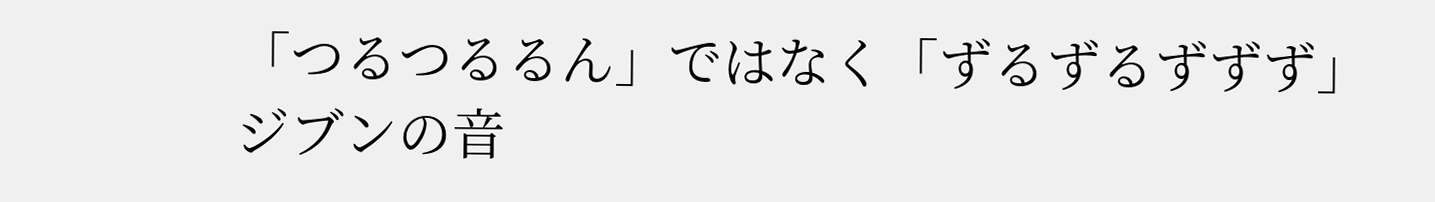「つるつるるん」ではなく「ずるずるずずず」
ジブンの音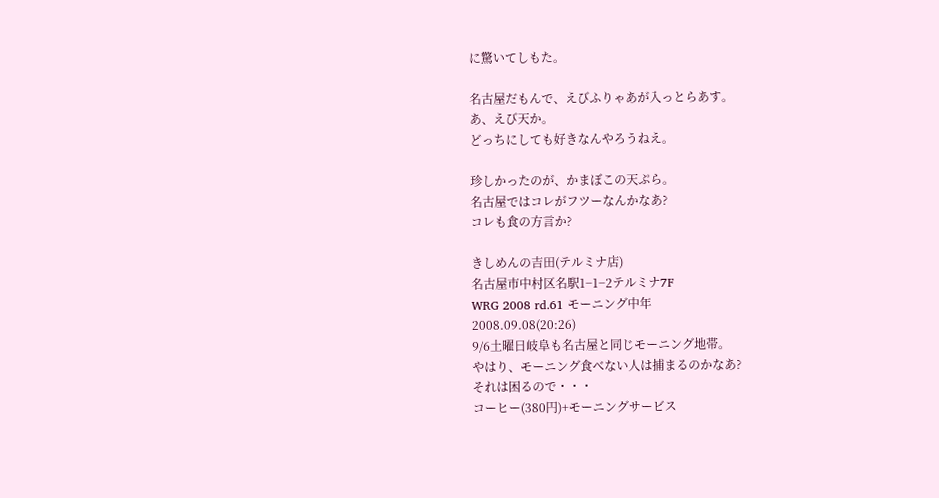に驚いてしもた。

名古屋だもんで、えびふりゃあが入っとらあす。
あ、えび天か。
どっちにしても好きなんやろうねえ。

珍しかったのが、かまぼこの天ぷら。
名古屋ではコレがフツーなんかなあ?
コレも食の方言か?

きしめんの吉田(テルミナ店)
名古屋市中村区名駅1−1−2テルミナ7F
WRG 2008 rd.61 モーニング中年
2008.09.08(20:26)
9/6土曜日岐阜も名古屋と同じモーニング地帯。
やはり、モーニング食べない人は捕まるのかなあ?
それは困るので・・・
コーヒー(380円)+モーニングサービス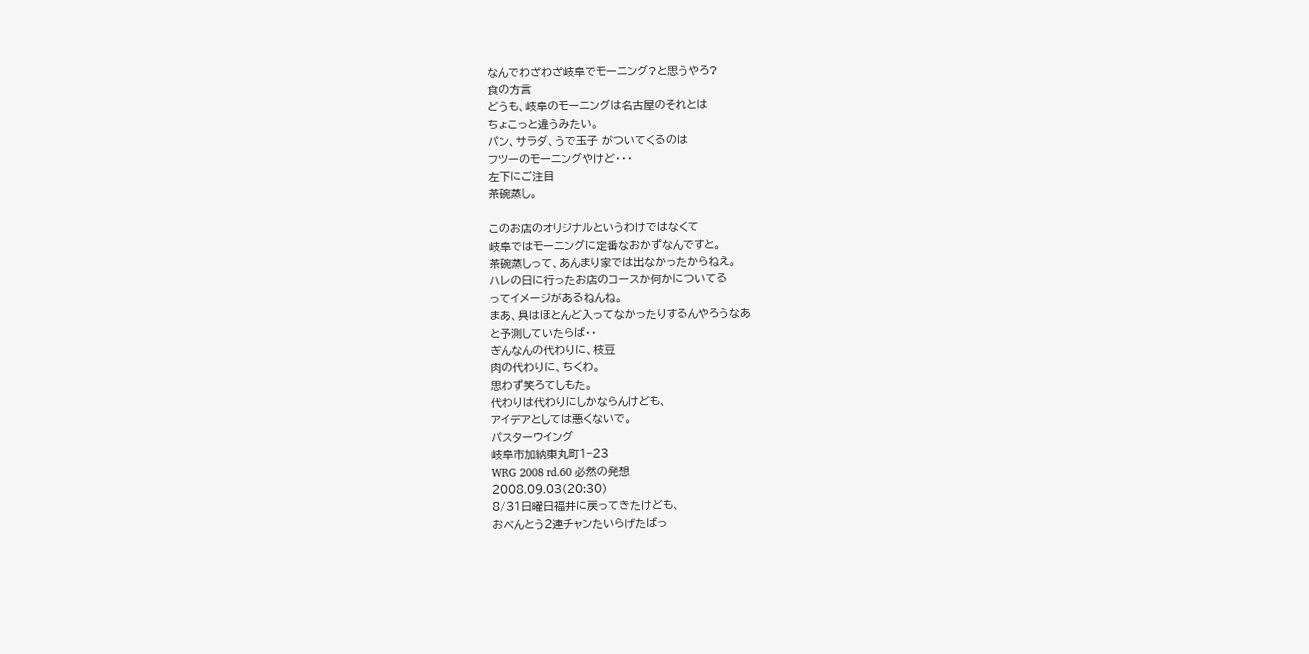なんでわざわざ岐阜でモーニング?と思うやろ?
食の方言
どうも、岐阜のモーニングは名古屋のそれとは
ちょこっと違うみたい。
パン、サラダ、うで玉子 がついてくるのは
フツーのモーニングやけど・・・
左下にご注目
茶碗蒸し。

このお店のオリジナルというわけではなくて
岐阜ではモーニングに定番なおかずなんですと。
茶碗蒸しって、あんまり家では出なかったからねえ。
ハレの日に行ったお店のコースか何かについてる
ってイメージがあるねんね。
まあ、具はほとんど入ってなかったりするんやろうなあ
と予測していたらば・・
ぎんなんの代わりに、枝豆
肉の代わりに、ちくわ。
思わず笑ろてしもた。
代わりは代わりにしかならんけども、
アイデアとしては悪くないで。
パスターウイング
岐阜市加納東丸町1−23
WRG 2008 rd.60 必然の発想
2008.09.03(20:30)
8/31日曜日福井に戻ってきたけども、
おべんとう2連チャンたいらげたばっ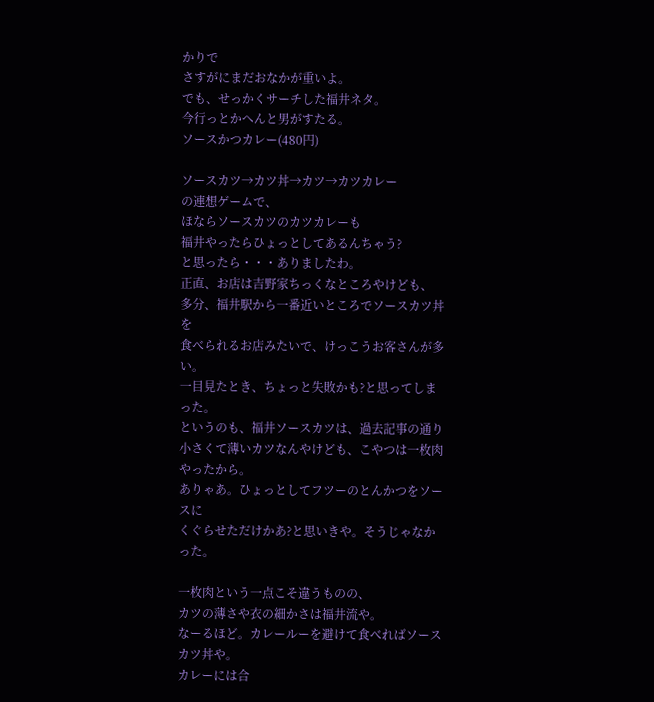かりで
さすがにまだおなかが重いよ。
でも、せっかくサーチした福井ネタ。
今行っとかへんと男がすたる。
ソースかつカレー(480円)

ソースカツ→カツ丼→カツ→カツカレー
の連想ゲームで、
ほならソースカツのカツカレーも
福井やったらひょっとしてあるんちゃう?
と思ったら・・・ありましたわ。
正直、お店は吉野家ちっくなところやけども、
多分、福井駅から一番近いところでソースカツ丼を
食べられるお店みたいで、けっこうお客さんが多い。
一目見たとき、ちょっと失敗かも?と思ってしまった。
というのも、福井ソースカツは、過去記事の通り
小さくて薄いカツなんやけども、こやつは一枚肉やったから。
ありゃあ。ひょっとしてフツーのとんかつをソースに
くぐらせただけかあ?と思いきや。そうじゃなかった。

一枚肉という一点こそ違うものの、
カツの薄さや衣の細かさは福井流や。
なーるほど。カレールーを避けて食べればソースカツ丼や。
カレーには合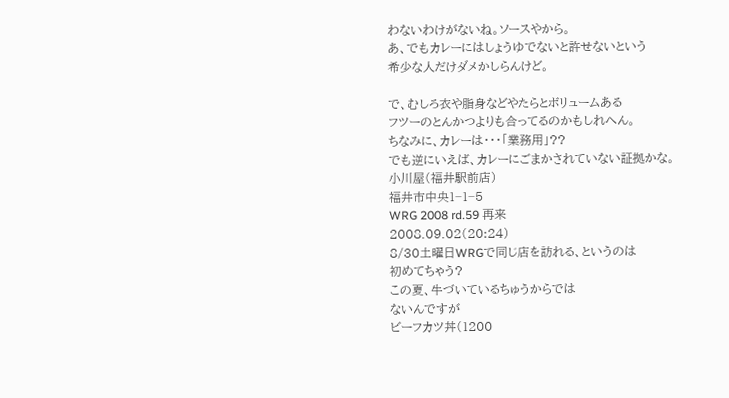わないわけがないね。ソースやから。
あ、でもカレーにはしょうゆでないと許せないという
希少な人だけダメかしらんけど。

で、むしろ衣や脂身などやたらとボリュームある
フツーのとんかつよりも合ってるのかもしれへん。
ちなみに、カレーは・・・「業務用」??
でも逆にいえば、カレーにごまかされていない証拠かな。
小川屋(福井駅前店)
福井市中央1−1−5
WRG 2008 rd.59 再来
2008.09.02(20:24)
8/30土曜日WRGで同じ店を訪れる、というのは
初めてちゃう?
この夏、牛づいているちゅうからでは
ないんですが
ビーフカツ丼(1200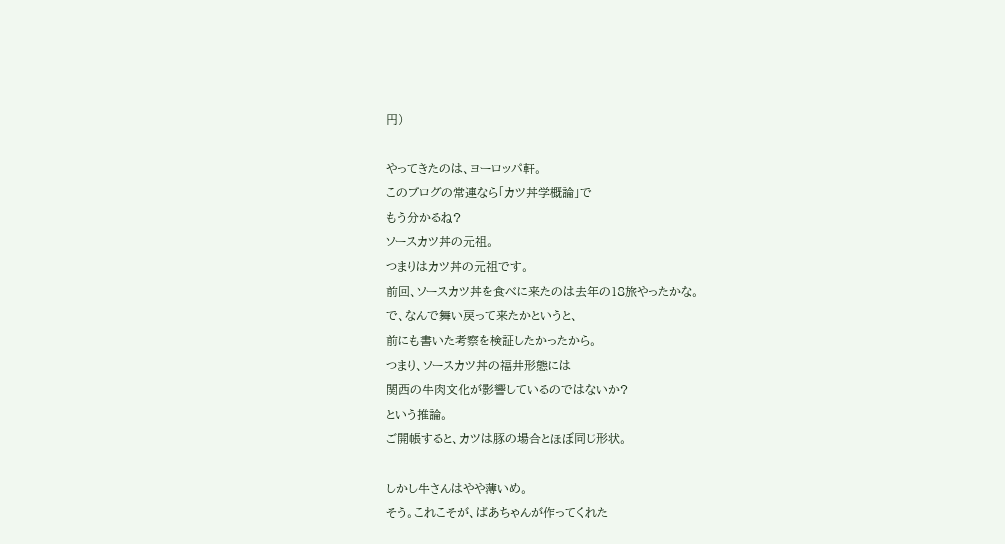円)

やってきたのは、ヨーロッパ軒。
このブログの常連なら「カツ丼学概論」で
もう分かるね?
ソースカツ丼の元祖。
つまりはカツ丼の元祖です。
前回、ソースカツ丼を食べに来たのは去年の18旅やったかな。
で、なんで舞い戻って来たかというと、
前にも書いた考察を検証したかったから。
つまり、ソースカツ丼の福井形態には
関西の牛肉文化が影響しているのではないか?
という推論。
ご開帳すると、カツは豚の場合とほぼ同じ形状。

しかし牛さんはやや薄いめ。
そう。これこそが、ばあちゃんが作ってくれた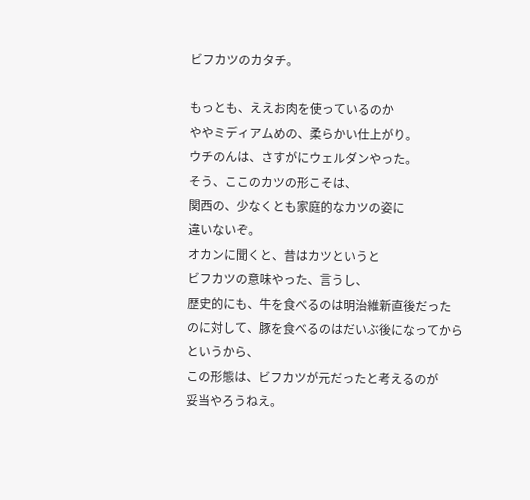ビフカツのカタチ。

もっとも、ええお肉を使っているのか
ややミディアムめの、柔らかい仕上がり。
ウチのんは、さすがにウェルダンやった。
そう、ここのカツの形こそは、
関西の、少なくとも家庭的なカツの姿に
違いないぞ。
オカンに聞くと、昔はカツというと
ビフカツの意味やった、言うし、
歴史的にも、牛を食べるのは明治維新直後だった
のに対して、豚を食べるのはだいぶ後になってから
というから、
この形態は、ビフカツが元だったと考えるのが
妥当やろうねえ。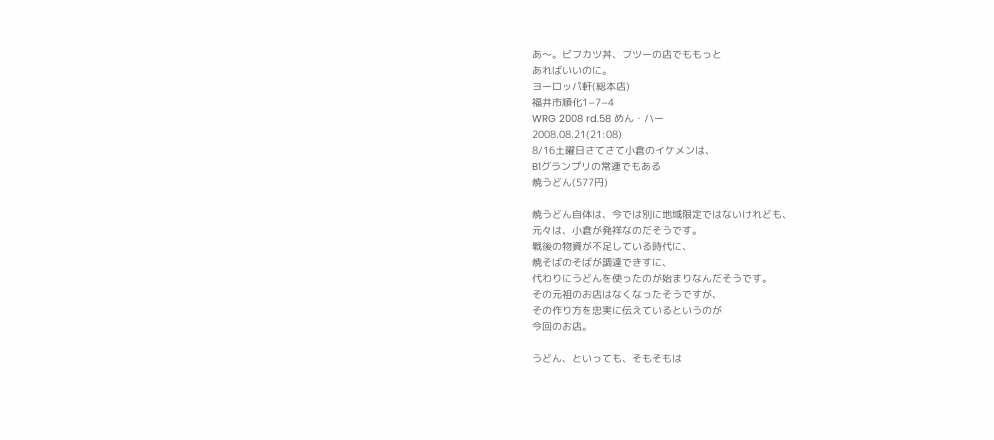あ〜。ビフカツ丼、フツーの店でももっと
あればいいのに。
ヨーロッパ軒(総本店)
福井市順化1−7−4
WRG 2008 rd.58 めん・ハー
2008.08.21(21:08)
8/16土曜日さてさて小倉のイケメンは、
B1グランプリの常連でもある
焼うどん(577円)

焼うどん自体は、今では別に地域限定ではないけれども、
元々は、小倉が発祥なのだそうです。
戦後の物資が不足している時代に、
焼そばのそばが調達できすに、
代わりにうどんを使ったのが始まりなんだそうです。
その元祖のお店はなくなったそうですが、
その作り方を忠実に伝えているというのが
今回のお店。

うどん、といっても、そもそもは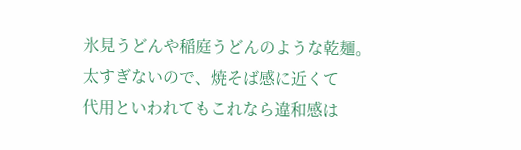氷見うどんや稲庭うどんのような乾麺。
太すぎないので、焼そば感に近くて
代用といわれてもこれなら違和感は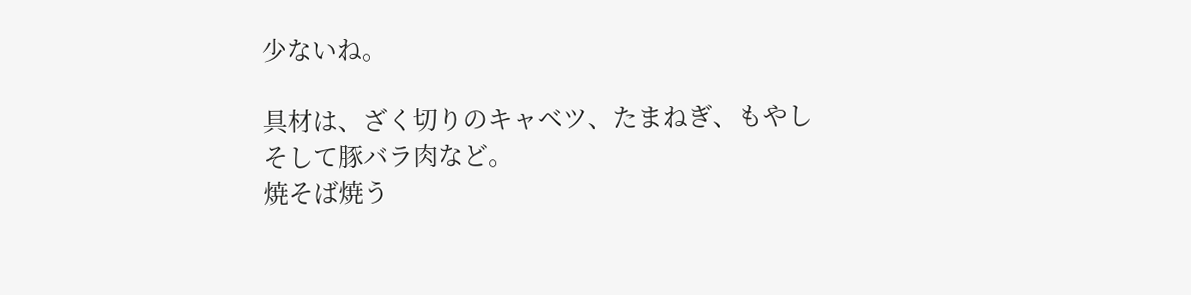少ないね。

具材は、ざく切りのキャベツ、たまねぎ、もやし
そして豚バラ肉など。
焼そば焼う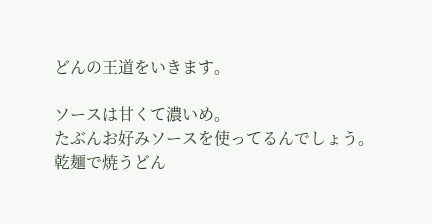どんの王道をいきます。

ソースは甘くて濃いめ。
たぶんお好みソースを使ってるんでしょう。
乾麺で焼うどん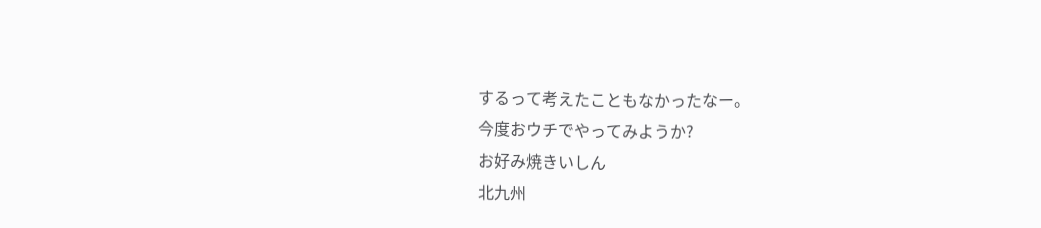するって考えたこともなかったなー。
今度おウチでやってみようか?
お好み焼きいしん
北九州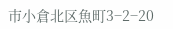市小倉北区魚町3−2−20